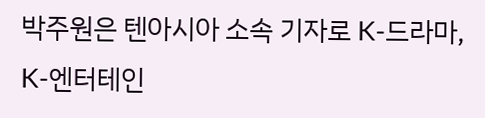박주원은 텐아시아 소속 기자로 K-드라마, K-엔터테인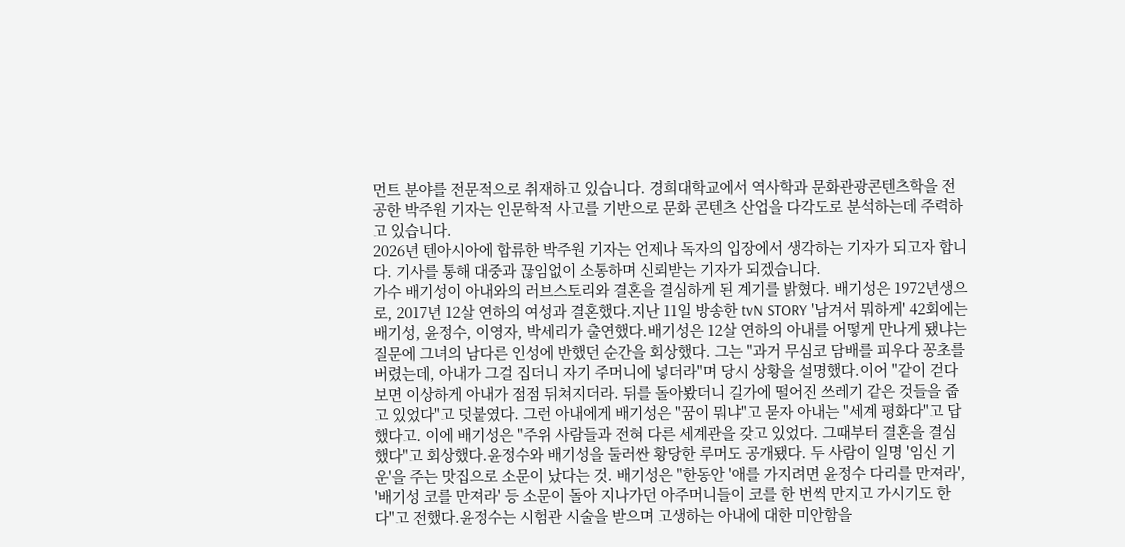먼트 분야를 전문적으로 취재하고 있습니다. 경희대학교에서 역사학과 문화관광콘텐츠학을 전공한 박주원 기자는 인문학적 사고를 기반으로 문화 콘텐츠 산업을 다각도로 분석하는데 주력하고 있습니다.
2026년 텐아시아에 합류한 박주원 기자는 언제나 독자의 입장에서 생각하는 기자가 되고자 합니다. 기사를 통해 대중과 끊임없이 소통하며 신뢰받는 기자가 되겠습니다.
가수 배기성이 아내와의 러브스토리와 결혼을 결심하게 된 계기를 밝혔다. 배기성은 1972년생으로, 2017년 12살 연하의 여성과 결혼했다.지난 11일 방송한 tvN STORY '남겨서 뭐하게' 42회에는 배기성, 윤정수, 이영자, 박세리가 출연했다.배기성은 12살 연하의 아내를 어떻게 만나게 됐냐는 질문에 그녀의 남다른 인성에 반했던 순간을 회상했다. 그는 "과거 무심코 담배를 피우다 꽁초를 버렸는데, 아내가 그걸 집더니 자기 주머니에 넣더라"며 당시 상황을 설명했다.이어 "같이 걷다 보면 이상하게 아내가 점점 뒤쳐지더라. 뒤를 돌아봤더니 길가에 떨어진 쓰레기 같은 것들을 줍고 있었다"고 덧붙였다. 그런 아내에게 배기성은 "꿈이 뭐냐"고 묻자 아내는 "세계 평화다"고 답했다고. 이에 배기성은 "주위 사람들과 전혀 다른 세계관을 갖고 있었다. 그때부터 결혼을 결심했다"고 회상했다.윤정수와 배기성을 둘러싼 황당한 루머도 공개됐다. 두 사람이 일명 '임신 기운'을 주는 맛집으로 소문이 났다는 것. 배기성은 "한동안 '애를 가지려면 윤정수 다리를 만져라', '배기성 코를 만져라' 등 소문이 돌아 지나가던 아주머니들이 코를 한 번씩 만지고 가시기도 한다"고 전했다.윤정수는 시험관 시술을 받으며 고생하는 아내에 대한 미안함을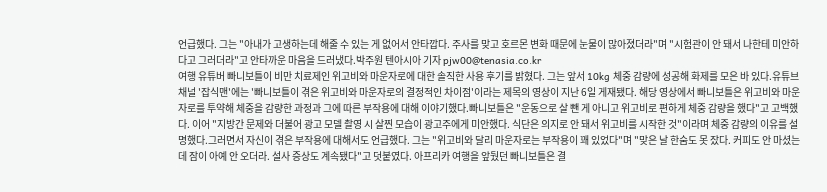언급했다. 그는 "아내가 고생하는데 해줄 수 있는 게 없어서 안타깝다. 주사를 맞고 호르몬 변화 때문에 눈물이 많아졌더라"며 "시험관이 안 돼서 나한테 미안하다고 그러더라"고 안타까운 마음을 드러냈다.박주원 텐아시아 기자 pjw00@tenasia.co.kr
여행 유튜버 빠니보틀이 비만 치료제인 위고비와 마운자로에 대한 솔직한 사용 후기를 밝혔다. 그는 앞서 10kg 체중 감량에 성공해 화제를 모은 바 있다.유튜브 채널 '잡식맨'에는 '빠니보틀이 겪은 위고비와 마운자로의 결정적인 차이점'이라는 제목의 영상이 지난 6일 게재됐다. 해당 영상에서 빠니보틀은 위고비와 마운자로를 투약해 체중을 감량한 과정과 그에 따른 부작용에 대해 이야기했다.빠니보틀은 "운동으로 살 뺀 게 아니고 위고비로 편하게 체중 감량을 했다"고 고백했다. 이어 "지방간 문제와 더불어 광고 모델 촬영 시 살찐 모습이 광고주에게 미안했다. 식단은 의지로 안 돼서 위고비를 시작한 것"이라며 체중 감량의 이유를 설명했다.그러면서 자신이 겪은 부작용에 대해서도 언급했다. 그는 "위고비와 달리 마운자로는 부작용이 꽤 있었다"며 "맞은 날 한숨도 못 잤다. 커피도 안 마셨는데 잠이 아예 안 오더라. 설사 증상도 계속됐다"고 덧붙였다. 아프리카 여행을 앞뒀던 빠니보틀은 결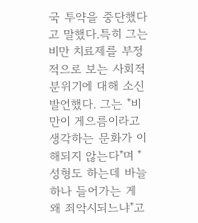국 투약을 중단했다고 말했다.특히 그는 비만 치료제를 부정적으로 보는 사회적 분위기에 대해 소신 발언했다. 그는 "비만이 게으름이라고 생각하는 문화가 이해되지 않는다"며 "성형도 하는데 바늘 하나 들어가는 게 왜 죄악시되느냐"고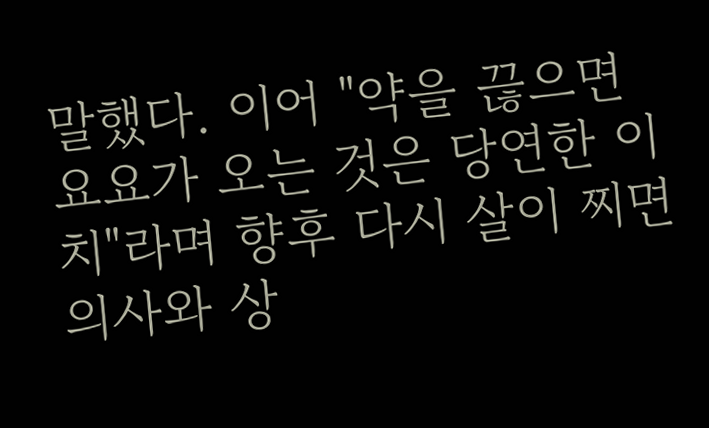말했다. 이어 "약을 끊으면 요요가 오는 것은 당연한 이치"라며 향후 다시 살이 찌면 의사와 상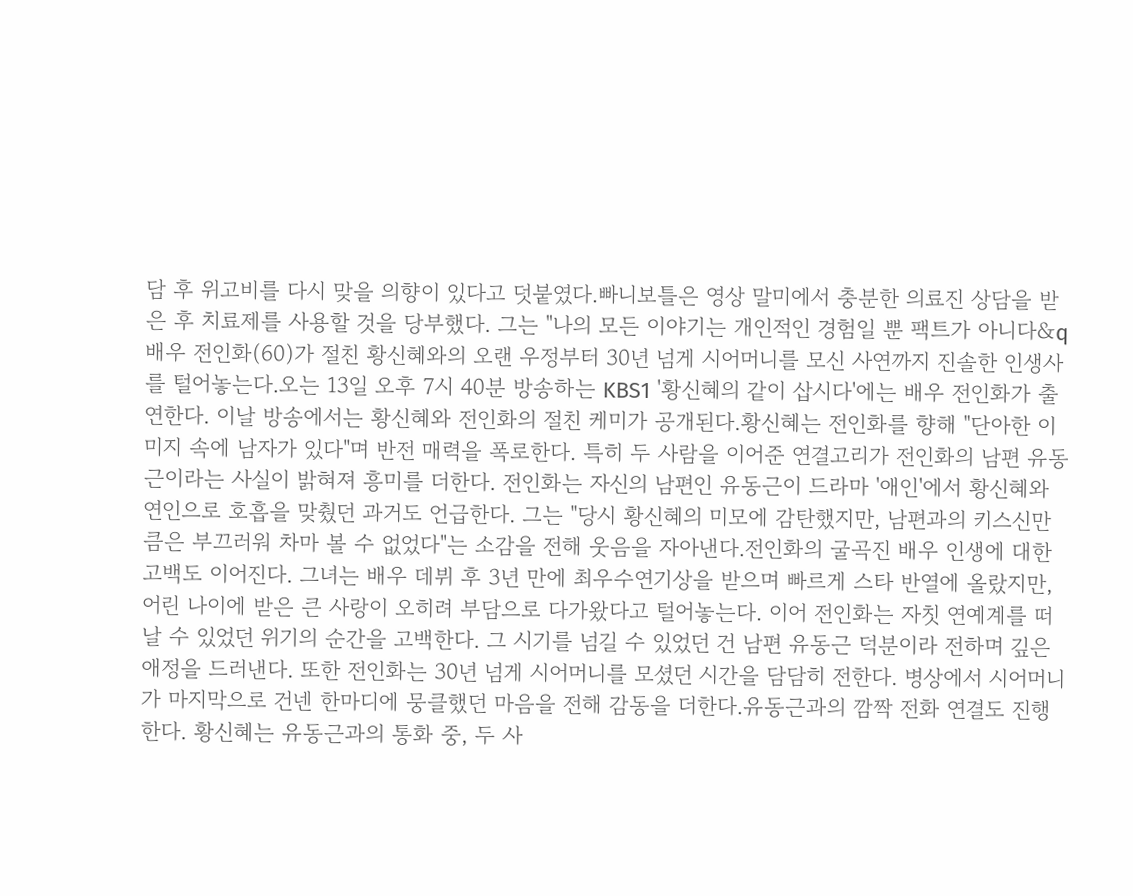담 후 위고비를 다시 맞을 의향이 있다고 덧붙였다.빠니보틀은 영상 말미에서 충분한 의료진 상담을 받은 후 치료제를 사용할 것을 당부했다. 그는 "나의 모든 이야기는 개인적인 경험일 뿐 팩트가 아니다&q
배우 전인화(60)가 절친 황신혜와의 오랜 우정부터 30년 넘게 시어머니를 모신 사연까지 진솔한 인생사를 털어놓는다.오는 13일 오후 7시 40분 방송하는 KBS1 '황신혜의 같이 삽시다'에는 배우 전인화가 출연한다. 이날 방송에서는 황신혜와 전인화의 절친 케미가 공개된다.황신혜는 전인화를 향해 "단아한 이미지 속에 남자가 있다"며 반전 매력을 폭로한다. 특히 두 사람을 이어준 연결고리가 전인화의 남편 유동근이라는 사실이 밝혀져 흥미를 더한다. 전인화는 자신의 남편인 유동근이 드라마 '애인'에서 황신혜와 연인으로 호흡을 맞췄던 과거도 언급한다. 그는 "당시 황신혜의 미모에 감탄했지만, 남편과의 키스신만큼은 부끄러워 차마 볼 수 없었다"는 소감을 전해 웃음을 자아낸다.전인화의 굴곡진 배우 인생에 대한 고백도 이어진다. 그녀는 배우 데뷔 후 3년 만에 최우수연기상을 받으며 빠르게 스타 반열에 올랐지만, 어린 나이에 받은 큰 사랑이 오히려 부담으로 다가왔다고 털어놓는다. 이어 전인화는 자칫 연예계를 떠날 수 있었던 위기의 순간을 고백한다. 그 시기를 넘길 수 있었던 건 남편 유동근 덕분이라 전하며 깊은 애정을 드러낸다. 또한 전인화는 30년 넘게 시어머니를 모셨던 시간을 담담히 전한다. 병상에서 시어머니가 마지막으로 건넨 한마디에 뭉클했던 마음을 전해 감동을 더한다.유동근과의 깜짝 전화 연결도 진행한다. 황신혜는 유동근과의 통화 중, 두 사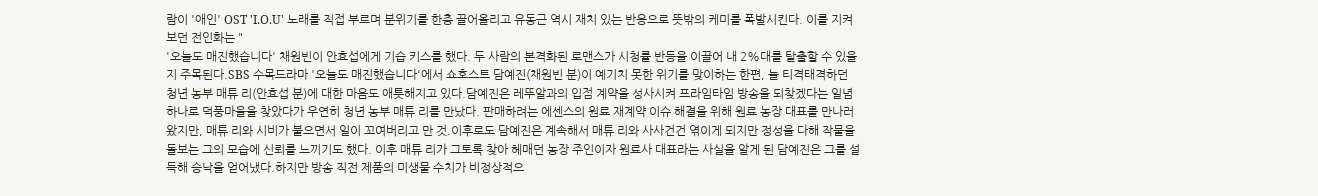람이 '애인' OST 'I.O.U' 노래를 직접 부르며 분위기를 한층 끌어올리고 유동근 역시 재치 있는 반응으로 뜻밖의 케미를 폭발시킨다. 이를 지켜보던 전인화는 "
'오늘도 매진했습니다' 채원빈이 안효섭에게 기습 키스를 했다. 두 사람의 본격화된 로맨스가 시청률 반등을 이끌어 내 2%대를 탈출할 수 있을지 주목된다.SBS 수목드라마 '오늘도 매진했습니다'에서 쇼호스트 담예진(채원빈 분)이 예기치 못한 위기를 맞이하는 한편, 늘 티격태격하던 청년 농부 매튜 리(안효섭 분)에 대한 마음도 애틋해지고 있다.담예진은 레뚜알과의 입점 계약을 성사시켜 프라임타임 방송을 되찾겠다는 일념 하나로 덕풍마을을 찾았다가 우연히 청년 농부 매튜 리를 만났다. 판매하려는 에센스의 원료 재계약 이슈 해결을 위해 원료 농장 대표를 만나러 왔지만, 매튜 리와 시비가 붙으면서 일이 꼬여버리고 만 것.이후로도 담예진은 계속해서 매튜 리와 사사건건 엮이게 되지만 정성을 다해 작물을 돌보는 그의 모습에 신뢰를 느끼기도 했다. 이후 매튜 리가 그토록 찾아 헤매던 농장 주인이자 원료사 대표라는 사실을 알게 된 담예진은 그를 설득해 승낙을 얻어냈다.하지만 방송 직전 제품의 미생물 수치가 비정상적으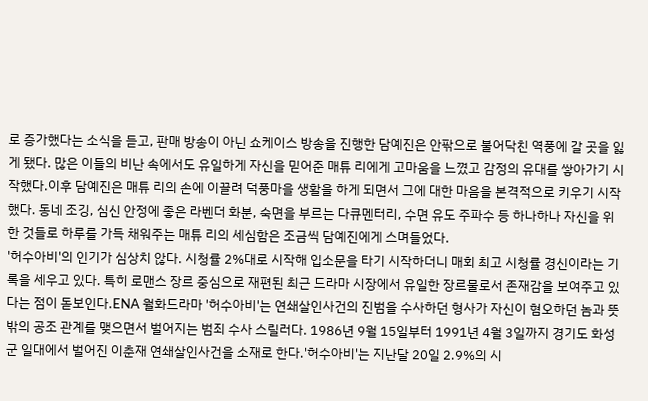로 증가했다는 소식을 듣고, 판매 방송이 아닌 쇼케이스 방송을 진행한 담예진은 안팎으로 불어닥친 역풍에 갈 곳을 잃게 됐다. 많은 이들의 비난 속에서도 유일하게 자신을 믿어준 매튜 리에게 고마움을 느꼈고 감정의 유대를 쌓아가기 시작했다.이후 담예진은 매튜 리의 손에 이끌려 덕풍마을 생활을 하게 되면서 그에 대한 마음을 본격적으로 키우기 시작했다. 동네 조깅, 심신 안정에 좋은 라벤더 화분, 숙면을 부르는 다큐멘터리, 수면 유도 주파수 등 하나하나 자신을 위한 것들로 하루를 가득 채워주는 매튜 리의 세심함은 조금씩 담예진에게 스며들었다.
'허수아비'의 인기가 심상치 않다. 시청률 2%대로 시작해 입소문을 타기 시작하더니 매회 최고 시청률 경신이라는 기록을 세우고 있다. 특히 로맨스 장르 중심으로 재편된 최근 드라마 시장에서 유일한 장르물로서 존재감을 보여주고 있다는 점이 돋보인다.ENA 월화드라마 '허수아비'는 연쇄살인사건의 진범을 수사하던 형사가 자신이 혐오하던 놈과 뜻밖의 공조 관계를 맺으면서 벌어지는 범죄 수사 스릴러다. 1986년 9월 15일부터 1991년 4월 3일까지 경기도 화성군 일대에서 벌어진 이춘재 연쇄살인사건을 소재로 한다.'허수아비'는 지난달 20일 2.9%의 시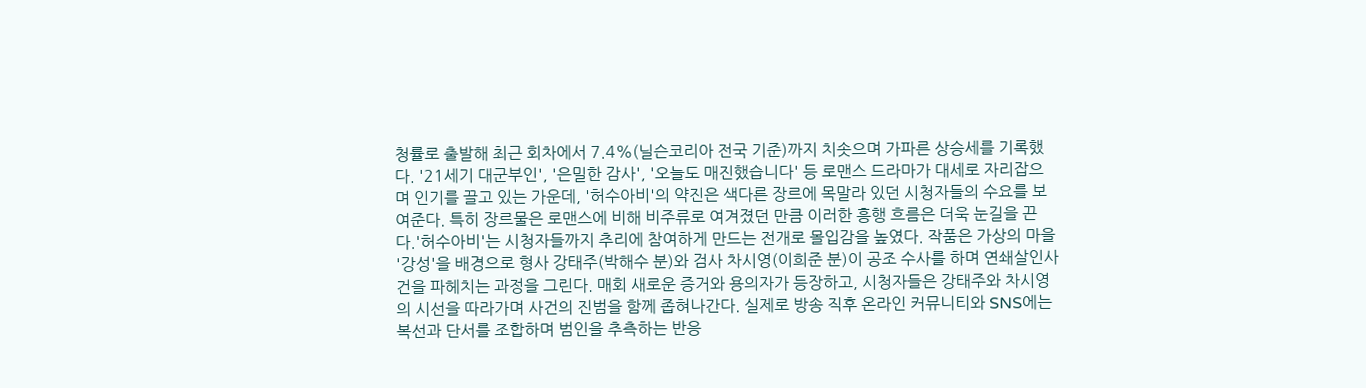청률로 출발해 최근 회차에서 7.4%(닐슨코리아 전국 기준)까지 치솟으며 가파른 상승세를 기록했다. '21세기 대군부인', '은밀한 감사', '오늘도 매진했습니다' 등 로맨스 드라마가 대세로 자리잡으며 인기를 끌고 있는 가운데, '허수아비'의 약진은 색다른 장르에 목말라 있던 시청자들의 수요를 보여준다. 특히 장르물은 로맨스에 비해 비주류로 여겨졌던 만큼 이러한 흥행 흐름은 더욱 눈길을 끈다.'허수아비'는 시청자들까지 추리에 참여하게 만드는 전개로 몰입감을 높였다. 작품은 가상의 마을 '강성'을 배경으로 형사 강태주(박해수 분)와 검사 차시영(이희준 분)이 공조 수사를 하며 연쇄살인사건을 파헤치는 과정을 그린다. 매회 새로운 증거와 용의자가 등장하고, 시청자들은 강태주와 차시영의 시선을 따라가며 사건의 진범을 함께 좁혀나간다. 실제로 방송 직후 온라인 커뮤니티와 SNS에는 복선과 단서를 조합하며 범인을 추측하는 반응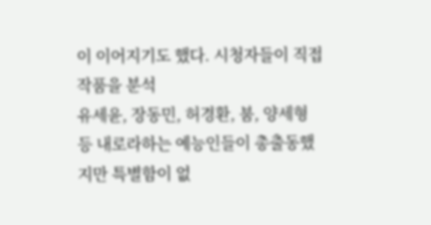이 이어지기도 했다. 시청자들이 직접 작품을 분석
유세윤, 장동민, 허경환, 붐, 양세형 등 내로라하는 예능인들이 총출동했지만 특별함이 없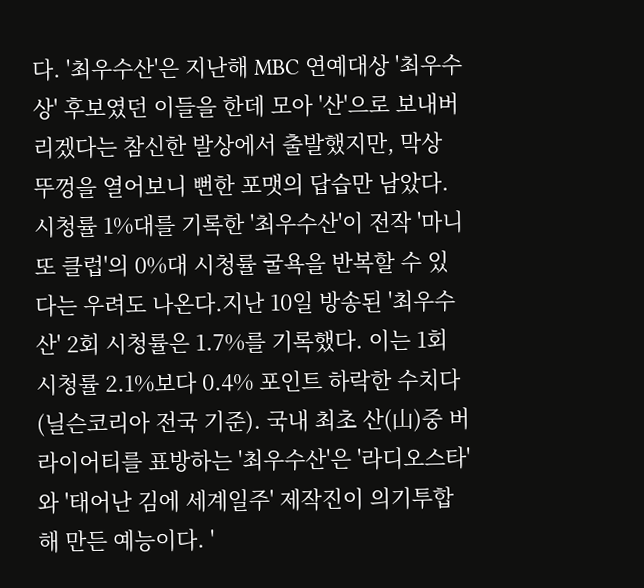다. '최우수산'은 지난해 MBC 연예대상 '최우수상' 후보였던 이들을 한데 모아 '산'으로 보내버리겠다는 참신한 발상에서 출발했지만, 막상 뚜껑을 열어보니 뻔한 포맷의 답습만 남았다. 시청률 1%대를 기록한 '최우수산'이 전작 '마니또 클럽'의 0%대 시청률 굴욕을 반복할 수 있다는 우려도 나온다.지난 10일 방송된 '최우수산' 2회 시청률은 1.7%를 기록했다. 이는 1회 시청률 2.1%보다 0.4% 포인트 하락한 수치다(닐슨코리아 전국 기준). 국내 최초 산(山)중 버라이어티를 표방하는 '최우수산'은 '라디오스타'와 '태어난 김에 세계일주' 제작진이 의기투합해 만든 예능이다. '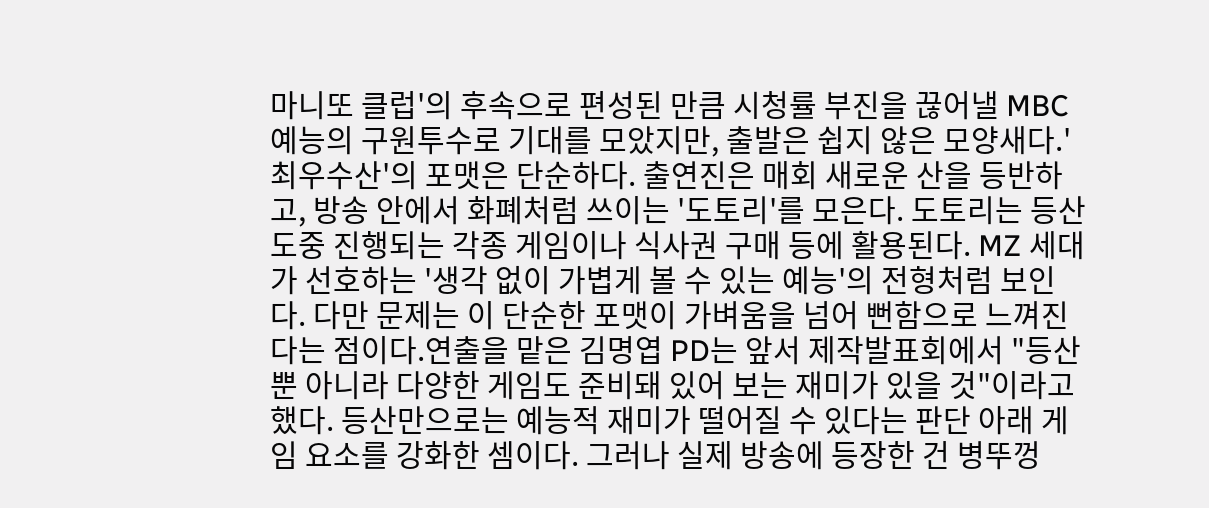마니또 클럽'의 후속으로 편성된 만큼 시청률 부진을 끊어낼 MBC 예능의 구원투수로 기대를 모았지만, 출발은 쉽지 않은 모양새다.'최우수산'의 포맷은 단순하다. 출연진은 매회 새로운 산을 등반하고, 방송 안에서 화폐처럼 쓰이는 '도토리'를 모은다. 도토리는 등산 도중 진행되는 각종 게임이나 식사권 구매 등에 활용된다. MZ 세대가 선호하는 '생각 없이 가볍게 볼 수 있는 예능'의 전형처럼 보인다. 다만 문제는 이 단순한 포맷이 가벼움을 넘어 뻔함으로 느껴진다는 점이다.연출을 맡은 김명엽 PD는 앞서 제작발표회에서 "등산뿐 아니라 다양한 게임도 준비돼 있어 보는 재미가 있을 것"이라고 했다. 등산만으로는 예능적 재미가 떨어질 수 있다는 판단 아래 게임 요소를 강화한 셈이다. 그러나 실제 방송에 등장한 건 병뚜껑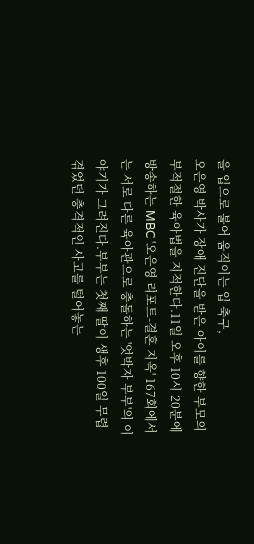을 입으로 불어 움직이는 입 축구,
오은영 박사가 장애 진단을 받은 아이를 향한 부모의 부적절한 육아법을 지적한다.11일 오후 10시 20분에 방송하는 MBC '오은영 리포트-결혼 지옥' 167회에서는 서로 다른 육아관으로 충돌하는 '엇박자 부부'의 이야기가 그려진다.부부는 첫째 딸이 생후 100일 무렵 겪었던 충격적인 사고를 털어놓는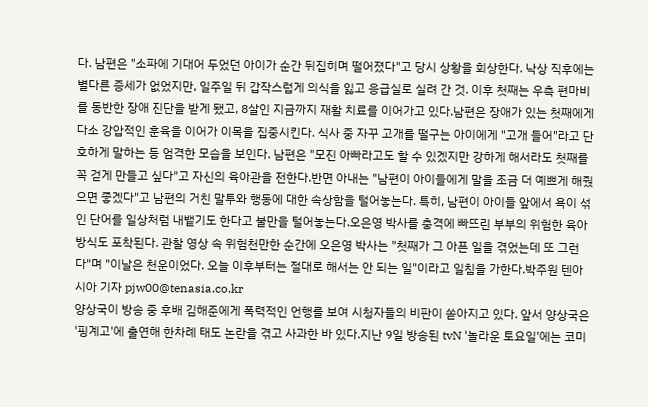다. 남편은 "소파에 기대어 두었던 아이가 순간 뒤집히며 떨어졌다"고 당시 상황을 회상한다. 낙상 직후에는 별다른 증세가 없었지만, 일주일 뒤 갑작스럽게 의식을 잃고 응급실로 실려 간 것. 이후 첫째는 우측 편마비를 동반한 장애 진단을 받게 됐고, 8살인 지금까지 재활 치료를 이어가고 있다.남편은 장애가 있는 첫째에게 다소 강압적인 훈육을 이어가 이목을 집중시킨다. 식사 중 자꾸 고개를 떨구는 아이에게 "고개 들어"라고 단호하게 말하는 등 엄격한 모습을 보인다. 남편은 "모진 아빠라고도 할 수 있겠지만 강하게 해서라도 첫째를 꼭 걷게 만들고 싶다"고 자신의 육아관을 전한다.반면 아내는 "남편이 아이들에게 말을 조금 더 예쁘게 해줬으면 좋겠다"고 남편의 거친 말투와 행동에 대한 속상함을 털어놓는다. 특히, 남편이 아이들 앞에서 욕이 섞인 단어를 일상처럼 내뱉기도 한다고 불만을 털어놓는다.오은영 박사를 충격에 빠뜨린 부부의 위험한 육아 방식도 포착된다. 관찰 영상 속 위험천만한 순간에 오은영 박사는 "첫째가 그 아픈 일을 겪었는데 또 그런다"며 "이날은 천운이었다. 오늘 이후부터는 절대로 해서는 안 되는 일"이라고 일침을 가한다.박주원 텐아시아 기자 pjw00@tenasia.co.kr
양상국이 방송 중 후배 김해준에게 폭력적인 언행를 보여 시청자들의 비판이 쏟아지고 있다. 앞서 양상국은 '핑계고'에 출연해 한차례 태도 논란을 겪고 사과한 바 있다.지난 9일 방송된 tvN '놀라운 토요일'에는 코미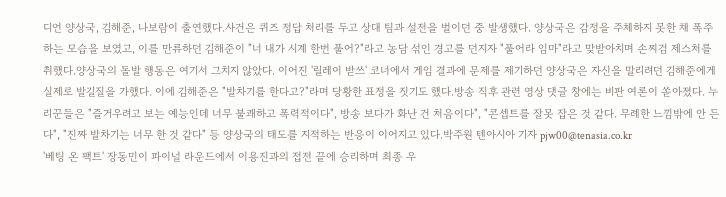디언 양상국, 김해준, 나보람이 출연했다.사건은 퀴즈 정답 처리를 두고 상대 팀과 설전을 벌이던 중 발생했다. 양상국은 감정을 주체하지 못한 채 폭주하는 모습을 보였고, 이를 만류하던 김해준이 "너 내가 시계 한번 풀어?"라고 농담 섞인 경고를 던지자 "풀어라 임마"라고 맞받아치며 손찌검 제스처를 취했다.양상국의 돌발 행동은 여기서 그치지 않았다. 이어진 '릴레이 받쓰' 코너에서 게임 결과에 문제를 제기하던 양상국은 자신을 말리려던 김해준에게 실제로 발길질을 가했다. 이에 김해준은 "발차기를 한다고?"라며 당황한 표정을 짓기도 했다.방송 직후 관련 영상 댓글 창에는 비판 여론이 쏟아졌다. 누리꾼들은 "즐거우려고 보는 예능인데 너무 불쾌하고 폭력적이다", 방송 보다가 화난 건 처음이다", "콘셉트를 잘못 잡은 것 같다. 무례한 느낌밖에 안 든다", "진짜 발차기는 너무 한 것 같다" 등 양상국의 태도를 지적하는 반응이 이어지고 있다.박주원 텐아시아 기자 pjw00@tenasia.co.kr
'베팅 온 팩트' 장동민이 파이널 라운드에서 이용진과의 접전 끝에 승리하며 최종 우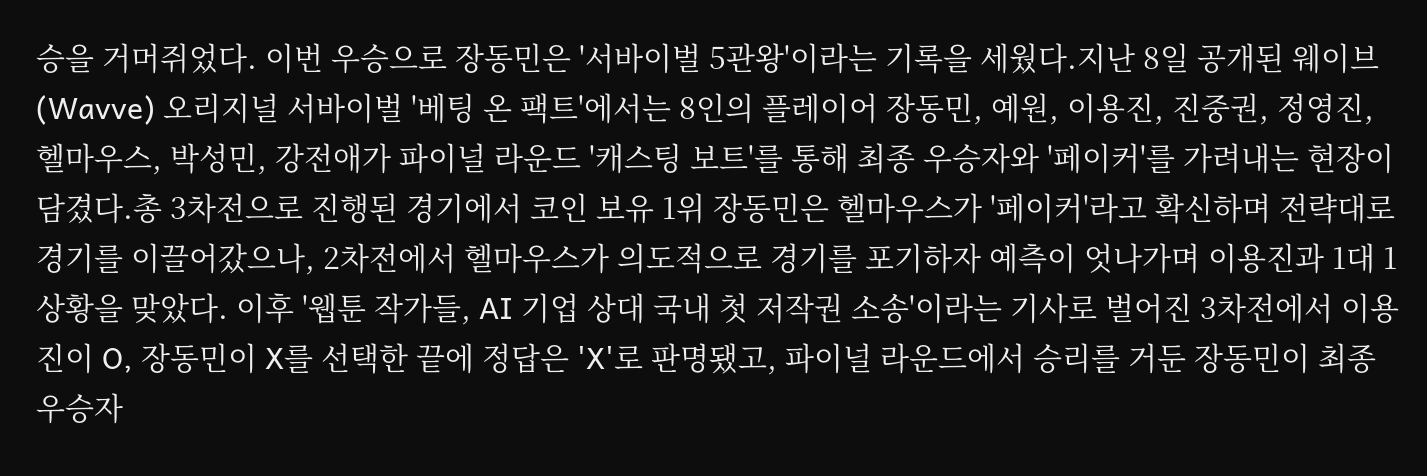승을 거머쥐었다. 이번 우승으로 장동민은 '서바이벌 5관왕'이라는 기록을 세웠다.지난 8일 공개된 웨이브(Wavve) 오리지널 서바이벌 '베팅 온 팩트'에서는 8인의 플레이어 장동민, 예원, 이용진, 진중권, 정영진, 헬마우스, 박성민, 강전애가 파이널 라운드 '캐스팅 보트'를 통해 최종 우승자와 '페이커'를 가려내는 현장이 담겼다.총 3차전으로 진행된 경기에서 코인 보유 1위 장동민은 헬마우스가 '페이커'라고 확신하며 전략대로 경기를 이끌어갔으나, 2차전에서 헬마우스가 의도적으로 경기를 포기하자 예측이 엇나가며 이용진과 1대 1 상황을 맞았다. 이후 '웹툰 작가들, AI 기업 상대 국내 첫 저작권 소송'이라는 기사로 벌어진 3차전에서 이용진이 O, 장동민이 X를 선택한 끝에 정답은 'X'로 판명됐고, 파이널 라운드에서 승리를 거둔 장동민이 최종 우승자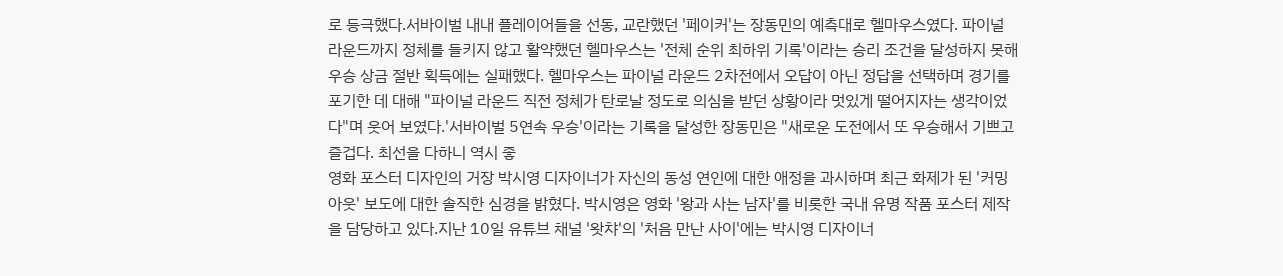로 등극했다.서바이벌 내내 플레이어들을 선동, 교란했던 '페이커'는 장동민의 예측대로 헬마우스였다. 파이널 라운드까지 정체를 들키지 않고 활약했던 헬마우스는 '전체 순위 최하위 기록'이라는 승리 조건을 달성하지 못해 우승 상금 절반 획득에는 실패했다. 헬마우스는 파이널 라운드 2차전에서 오답이 아닌 정답을 선택하며 경기를 포기한 데 대해 "파이널 라운드 직전 정체가 탄로날 정도로 의심을 받던 상황이라 멋있게 떨어지자는 생각이었다"며 웃어 보였다.'서바이벌 5연속 우승'이라는 기록을 달성한 장동민은 "새로운 도전에서 또 우승해서 기쁘고 즐겁다. 최선을 다하니 역시 좋
영화 포스터 디자인의 거장 박시영 디자이너가 자신의 동성 연인에 대한 애정을 과시하며 최근 화제가 된 '커밍아웃' 보도에 대한 솔직한 심경을 밝혔다. 박시영은 영화 '왕과 사는 남자'를 비롯한 국내 유명 작품 포스터 제작을 담당하고 있다.지난 10일 유튜브 채널 '왓챠'의 '처음 만난 사이'에는 박시영 디자이너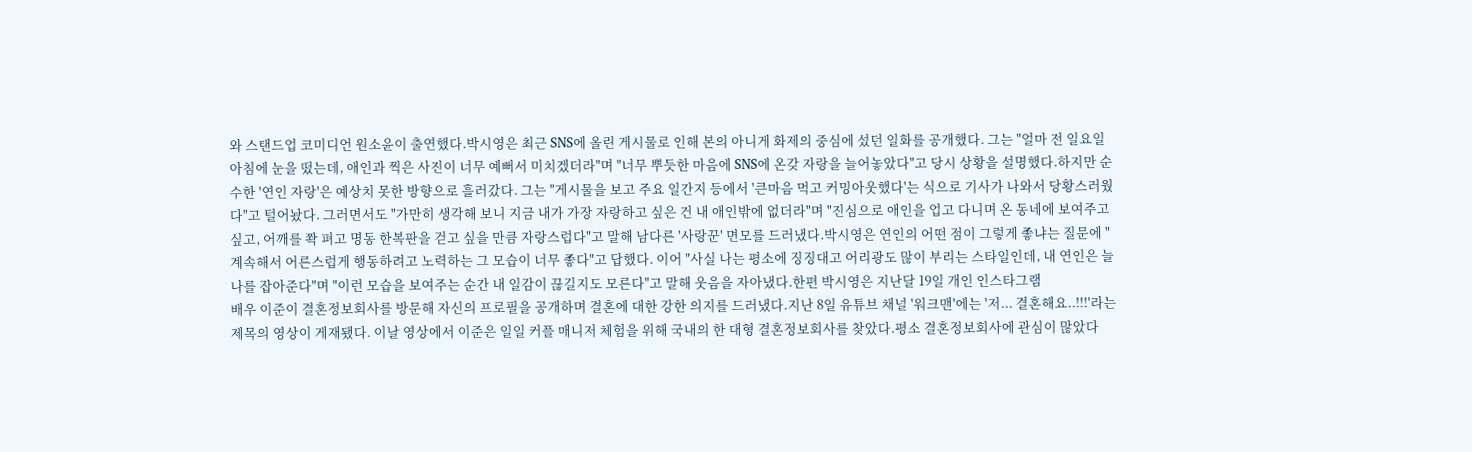와 스탠드업 코미디언 원소윤이 출연했다.박시영은 최근 SNS에 올린 게시물로 인해 본의 아니게 화제의 중심에 섰던 일화를 공개했다. 그는 "얼마 전 일요일 아침에 눈을 떴는데, 애인과 찍은 사진이 너무 예뻐서 미치겠더라"며 "너무 뿌듯한 마음에 SNS에 온갖 자랑을 늘어놓았다"고 당시 상황을 설명했다.하지만 순수한 '연인 자랑'은 예상치 못한 방향으로 흘러갔다. 그는 "게시물을 보고 주요 일간지 등에서 '큰마음 먹고 커밍아웃했다'는 식으로 기사가 나와서 당황스러웠다"고 털어놨다. 그러면서도 "가만히 생각해 보니 지금 내가 가장 자랑하고 싶은 건 내 애인밖에 없더라"며 "진심으로 애인을 업고 다니며 온 동네에 보여주고 싶고, 어깨를 쫙 펴고 명동 한복판을 걷고 싶을 만큼 자랑스럽다"고 말해 남다른 '사랑꾼' 면모를 드러냈다.박시영은 연인의 어떤 점이 그렇게 좋냐는 질문에 "계속해서 어른스럽게 행동하려고 노력하는 그 모습이 너무 좋다"고 답했다. 이어 "사실 나는 평소에 징징대고 어리광도 많이 부리는 스타일인데, 내 연인은 늘 나를 잡아준다"며 "이런 모습을 보여주는 순간 내 일감이 끊길지도 모른다"고 말해 웃음을 자아냈다.한편 박시영은 지난달 19일 개인 인스타그램
배우 이준이 결혼정보회사를 방문해 자신의 프로필을 공개하며 결혼에 대한 강한 의지를 드러냈다.지난 8일 유튜브 채널 '워크맨'에는 '저... 결혼해요..!!!'라는 제목의 영상이 게재됐다. 이날 영상에서 이준은 일일 커플 매니저 체험을 위해 국내의 한 대형 결혼정보회사를 찾았다.평소 결혼정보회사에 관심이 많았다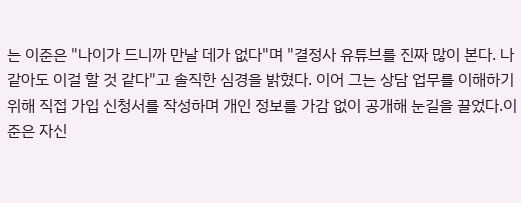는 이준은 "나이가 드니까 만날 데가 없다"며 "결정사 유튜브를 진짜 많이 본다. 나 같아도 이걸 할 것 같다"고 솔직한 심경을 밝혔다. 이어 그는 상담 업무를 이해하기 위해 직접 가입 신청서를 작성하며 개인 정보를 가감 없이 공개해 눈길을 끌었다.이준은 자신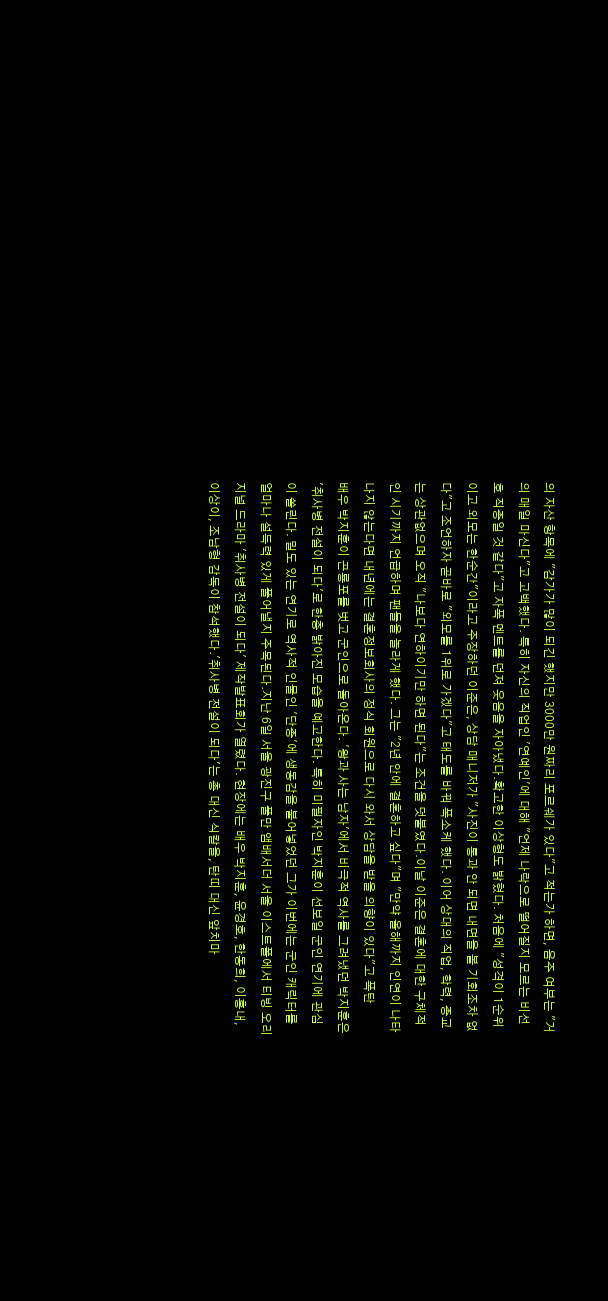의 자산 항목에 "감가가 많이 되긴 했지만 3000만 원짜리 포르쉐가 있다"고 적는가 하면, 음주 여부는 "거의 매일 마신다"고 고백했다. 특히 자신의 직업인 '연예인'에 대해 "언제 나락으로 떨어질지 모르는 비선호 직종일 것 같다"고 자폭 멘트를 던져 웃음을 자아냈다.확고한 이상형도 밝혔다. 처음에 "성격이 1순위이고 외모는 한순간"이라고 주장하던 이준은, 상담 매니저가 "사진이 통과 안 되면 내면을 볼 기회조차 없다"고 조언하자 곧바로 "외모를 1위로 가겠다"고 태도를 바꿔 폭소케 했다. 이어 상대의 직업, 학력, 종교는 상관없으며 오직 "나보다 연하이기만 하면 된다"는 조건을 덧붙였다.이날 이준은 결혼에 대한 구체적인 시기까지 언급하며 팬들을 놀라게 했다. 그는 "2년 안에 결혼하고 싶다"며 "만약 올해까지 인연이 나타나지 않는다면 내년에는 결혼정보회사의 정식 회원으로 다시 와서 상담을 받을 의향이 있다"고 폭탄
배우 박지훈이 곤룡포를 벗고 군인으로 돌아온다. '왕과 사는 남자'에서 비극적 역사를 그려냈던 박지훈은 '취사병 전설이 되다'로 한층 밝아진 모습을 예고한다. 특히 미필자인 박지훈이 선보일 군인 연기에 관심이 쏠린다. 밀도 있는 연기로 역사적 인물인 '단종'에 생동감을 불어넣었던 그가 이번에는 군인 캐릭터를 얼마나 설득력 있게 풀어낼지 주목된다.지난 6일 서울 광진구 풀만 앰배서더 서울 이스트폴에서 티빙 오리지널 드라마 '취사병 전설이 되다' 제작발표회가 열렸다. 현장에는 배우 박지훈, 윤경호, 한동희, 이홍내, 이상이, 조남형 감독이 참석했다.'취사병 전설이 되다'는 총 대신 식칼을, 탄띠 대신 앞치마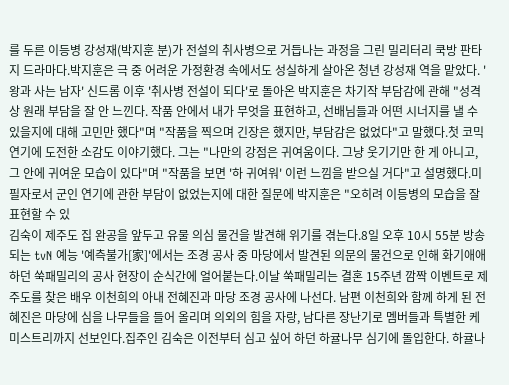를 두른 이등병 강성재(박지훈 분)가 전설의 취사병으로 거듭나는 과정을 그린 밀리터리 쿡방 판타지 드라마다.박지훈은 극 중 어려운 가정환경 속에서도 성실하게 살아온 청년 강성재 역을 맡았다. '왕과 사는 남자' 신드롬 이후 '취사병 전설이 되다'로 돌아온 박지훈은 차기작 부담감에 관해 "성격상 원래 부담을 잘 안 느낀다. 작품 안에서 내가 무엇을 표현하고, 선배님들과 어떤 시너지를 낼 수 있을지에 대해 고민만 했다"며 "작품을 찍으며 긴장은 했지만, 부담감은 없었다"고 말했다.첫 코믹 연기에 도전한 소감도 이야기했다. 그는 "나만의 강점은 귀여움이다. 그냥 웃기기만 한 게 아니고, 그 안에 귀여운 모습이 있다"며 "작품을 보면 '하 귀여워' 이런 느낌을 받으실 거다"고 설명했다.미필자로서 군인 연기에 관한 부담이 없었는지에 대한 질문에 박지훈은 "오히려 이등병의 모습을 잘 표현할 수 있
김숙이 제주도 집 완공을 앞두고 유물 의심 물건을 발견해 위기를 겪는다.8일 오후 10시 55분 방송되는 tvN 예능 '예측불가[家]'에서는 조경 공사 중 마당에서 발견된 의문의 물건으로 인해 화기애애하던 쑥패밀리의 공사 현장이 순식간에 얼어붙는다.이날 쑥패밀리는 결혼 15주년 깜짝 이벤트로 제주도를 찾은 배우 이천희의 아내 전혜진과 마당 조경 공사에 나선다. 남편 이천희와 함께 하게 된 전혜진은 마당에 심을 나무들을 들어 올리며 의외의 힘을 자랑, 남다른 장난기로 멤버들과 특별한 케미스트리까지 선보인다.집주인 김숙은 이전부터 심고 싶어 하던 하귤나무 심기에 돌입한다. 하귤나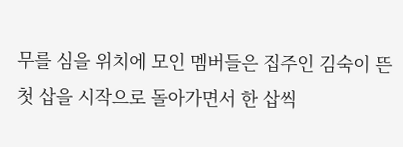무를 심을 위치에 모인 멤버들은 집주인 김숙이 뜬 첫 삽을 시작으로 돌아가면서 한 삽씩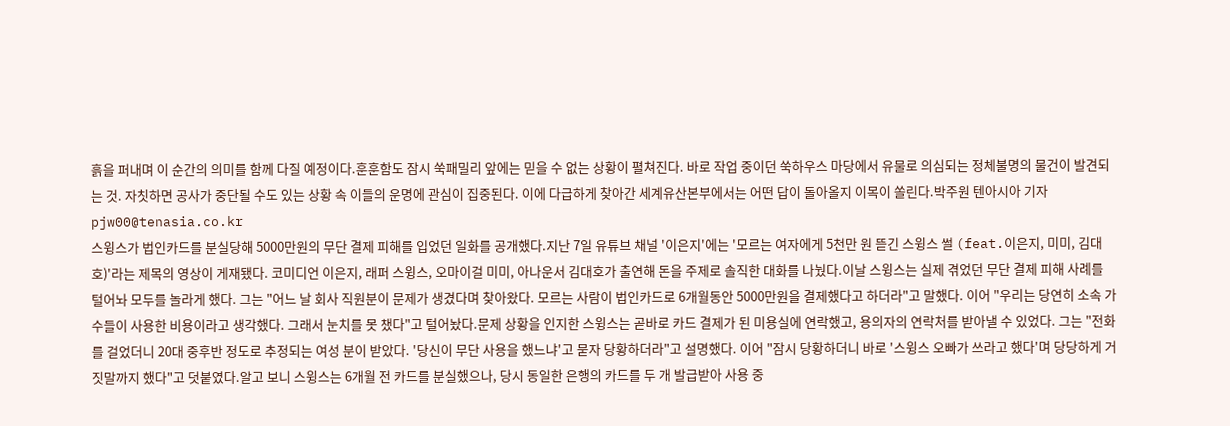흙을 퍼내며 이 순간의 의미를 함께 다질 예정이다.훈훈함도 잠시 쑥패밀리 앞에는 믿을 수 없는 상황이 펼쳐진다. 바로 작업 중이던 쑥하우스 마당에서 유물로 의심되는 정체불명의 물건이 발견되는 것. 자칫하면 공사가 중단될 수도 있는 상황 속 이들의 운명에 관심이 집중된다. 이에 다급하게 찾아간 세계유산본부에서는 어떤 답이 돌아올지 이목이 쏠린다.박주원 텐아시아 기자 pjw00@tenasia.co.kr
스윙스가 법인카드를 분실당해 5000만원의 무단 결제 피해를 입었던 일화를 공개했다.지난 7일 유튜브 채널 '이은지'에는 '모르는 여자에게 5천만 원 뜯긴 스윙스 썰 (feat.이은지, 미미, 김대호)'라는 제목의 영상이 게재됐다. 코미디언 이은지, 래퍼 스윙스, 오마이걸 미미, 아나운서 김대호가 출연해 돈을 주제로 솔직한 대화를 나눴다.이날 스윙스는 실제 겪었던 무단 결제 피해 사례를 털어놔 모두를 놀라게 했다. 그는 "어느 날 회사 직원분이 문제가 생겼다며 찾아왔다. 모르는 사람이 법인카드로 6개월동안 5000만원을 결제했다고 하더라"고 말했다. 이어 "우리는 당연히 소속 가수들이 사용한 비용이라고 생각했다. 그래서 눈치를 못 챘다"고 털어놨다.문제 상황을 인지한 스윙스는 곧바로 카드 결제가 된 미용실에 연락했고, 용의자의 연락처를 받아낼 수 있었다. 그는 "전화를 걸었더니 20대 중후반 정도로 추정되는 여성 분이 받았다. '당신이 무단 사용을 했느냐'고 묻자 당황하더라"고 설명했다. 이어 "잠시 당황하더니 바로 '스윙스 오빠가 쓰라고 했다'며 당당하게 거짓말까지 했다"고 덧붙였다.알고 보니 스윙스는 6개월 전 카드를 분실했으나, 당시 동일한 은행의 카드를 두 개 발급받아 사용 중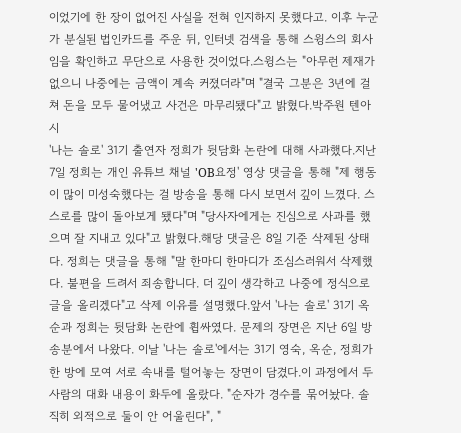이었기에 한 장이 없어진 사실을 전혀 인지하지 못했다고. 이후 누군가 분실된 법인카드를 주운 뒤, 인터넷 검색을 통해 스윙스의 회사임을 확인하고 무단으로 사용한 것이었다.스윙스는 "아무런 제재가 없으니 나중에는 금액이 계속 커졌더라"며 "결국 그분은 3년에 걸쳐 돈을 모두 물어냈고 사건은 마무리됐다"고 밝혔다.박주원 텐아시
'나는 솔로' 31기 출연자 정희가 뒷담화 논란에 대해 사과했다.지난 7일 정희는 개인 유튜브 채널 'OB요정' 영상 댓글을 통해 "제 행동이 많이 미성숙했다는 걸 방송을 통해 다시 보면서 깊이 느꼈다. 스스로를 많이 돌아보게 됐다"며 "당사자에게는 진심으로 사과를 했으며 잘 지내고 있다"고 밝혔다.해당 댓글은 8일 기준 삭제된 상태다. 정희는 댓글을 통해 "말 한마디 한마디가 조심스러워서 삭제했다. 불편을 드려서 죄송합니다. 더 깊이 생각하고 나중에 정식으로 글을 올리겠다"고 삭제 이유를 설명했다.앞서 '나는 솔로' 31기 옥순과 정희는 뒷담화 논란에 휩싸였다. 문제의 장면은 지난 6일 방송분에서 나왔다. 이날 '나는 솔로'에서는 31기 영숙, 옥순, 정희가 한 방에 모여 서로 속내를 털어놓는 장면이 담겼다.이 과정에서 두 사람의 대화 내용이 화두에 올랐다. "순자가 경수를 묶어놨다. 솔직히 외적으로 둘이 안 어울린다", "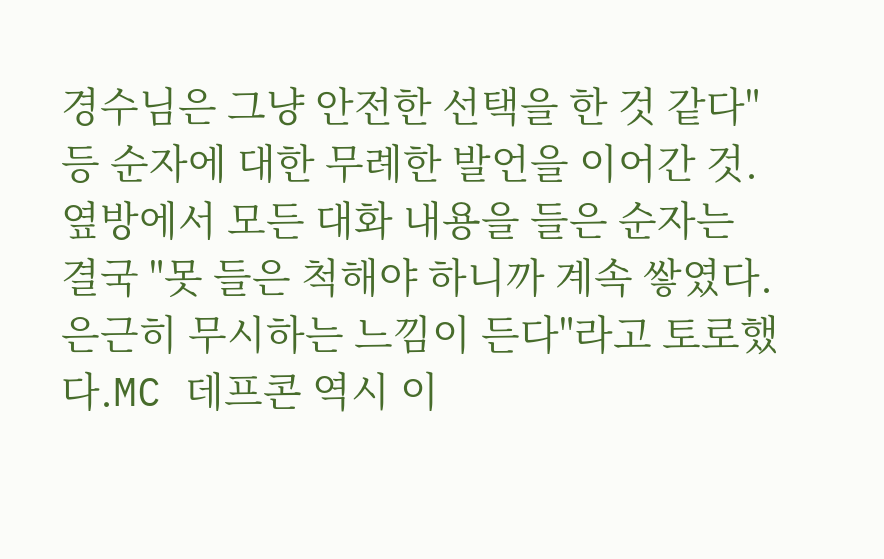경수님은 그냥 안전한 선택을 한 것 같다" 등 순자에 대한 무례한 발언을 이어간 것. 옆방에서 모든 대화 내용을 들은 순자는 결국 "못 들은 척해야 하니까 계속 쌓였다. 은근히 무시하는 느낌이 든다"라고 토로했다.MC 데프콘 역시 이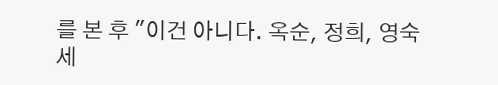를 본 후 "이건 아니다. 옥순, 정희, 영숙 세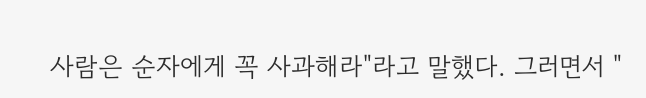사람은 순자에게 꼭 사과해라"라고 말했다. 그러면서 "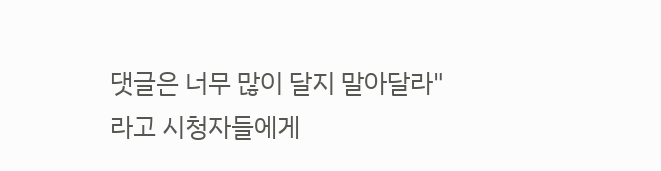댓글은 너무 많이 달지 말아달라"라고 시청자들에게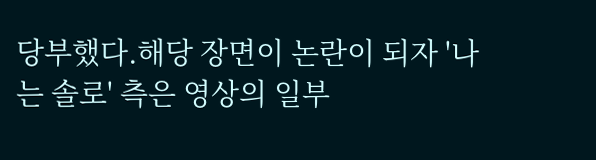당부했다.해당 장면이 논란이 되자 '나는 솔로' 측은 영상의 일부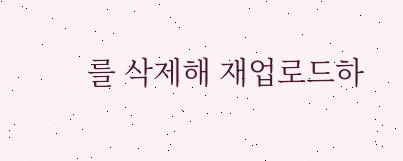를 삭제해 재업로드하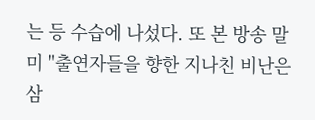는 등 수습에 나섰다. 또 본 방송 말미 "출연자들을 향한 지나친 비난은 삼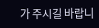가 주시길 바랍니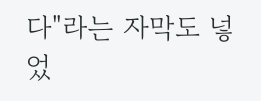다"라는 자막도 넣었